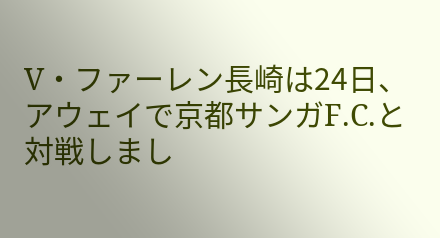V・ファーレン長崎は24日、アウェイで京都サンガF.C.と対戦しまし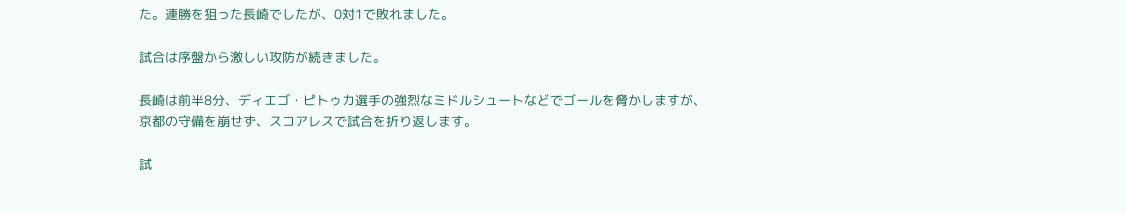た。連勝を狙った長崎でしたが、0対1で敗れました。

試合は序盤から激しい攻防が続きました。

長崎は前半8分、ディエゴ・ピトゥカ選手の強烈なミドルシュートなどでゴールを脅かしますが、京都の守備を崩せず、スコアレスで試合を折り返します。

試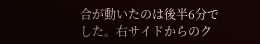合が動いたのは後半6分でした。右サイドからのク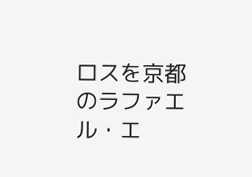ロスを京都のラファエル・エ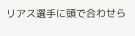リアス選手に頭で合わせら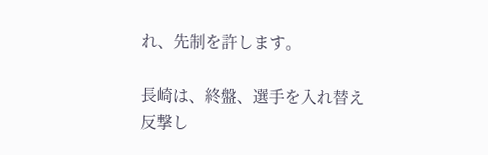れ、先制を許します。

長崎は、終盤、選手を入れ替え反撃し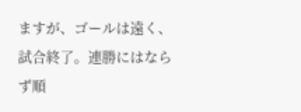ますが、ゴールは遠く、試合終了。連勝にはならず順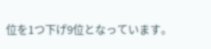位を1つ下げ9位となっています。